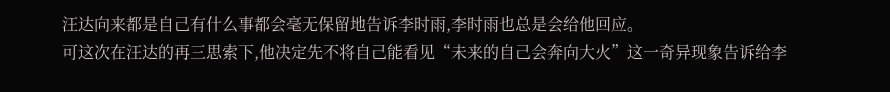汪达向来都是自己有什么事都会毫无保留地告诉李时雨,李时雨也总是会给他回应。
可这次在汪达的再三思索下,他决定先不将自己能看见“未来的自己会奔向大火”这一奇异现象告诉给李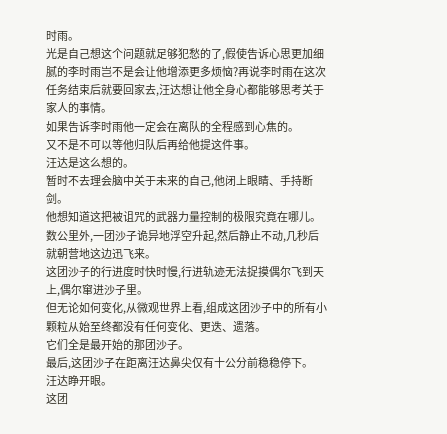时雨。
光是自己想这个问题就足够犯愁的了,假使告诉心思更加细腻的李时雨岂不是会让他增添更多烦恼?再说李时雨在这次任务结束后就要回家去,汪达想让他全身心都能够思考关于家人的事情。
如果告诉李时雨他一定会在离队的全程感到心焦的。
又不是不可以等他归队后再给他提这件事。
汪达是这么想的。
暂时不去理会脑中关于未来的自己,他闭上眼睛、手持断剑。
他想知道这把被诅咒的武器力量控制的极限究竟在哪儿。
数公里外,一团沙子诡异地浮空升起,然后静止不动,几秒后就朝营地这边迅飞来。
这团沙子的行进度时快时慢,行进轨迹无法捉摸偶尔飞到天上,偶尔窜进沙子里。
但无论如何变化,从微观世界上看,组成这团沙子中的所有小颗粒从始至终都没有任何变化、更迭、遗落。
它们全是最开始的那团沙子。
最后,这团沙子在距离汪达鼻尖仅有十公分前稳稳停下。
汪达睁开眼。
这团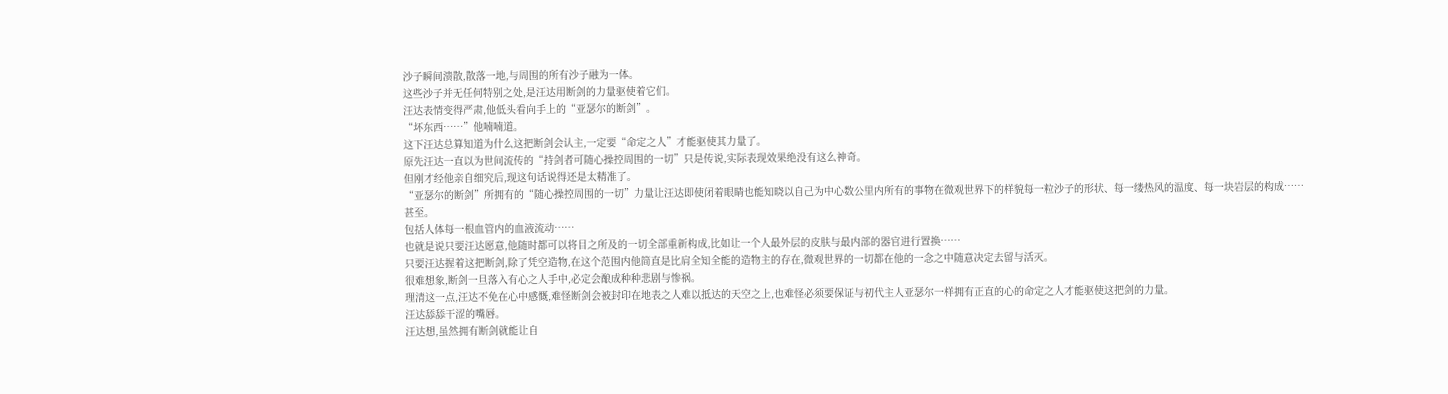沙子瞬间溃散,散落一地,与周围的所有沙子融为一体。
这些沙子并无任何特别之处,是汪达用断剑的力量驱使着它们。
汪达表情变得严肃,他低头看向手上的“亚瑟尔的断剑”。
“坏东西……”他喃喃道。
这下汪达总算知道为什么这把断剑会认主,一定要“命定之人”才能驱使其力量了。
原先汪达一直以为世间流传的“持剑者可随心操控周围的一切”只是传说,实际表现效果绝没有这么神奇。
但刚才经他亲自细究后,现这句话说得还是太精准了。
“亚瑟尔的断剑”所拥有的“随心操控周围的一切”力量让汪达即使闭着眼睛也能知晓以自己为中心数公里内所有的事物在微观世界下的样貌每一粒沙子的形状、每一缕热风的温度、每一块岩层的构成……
甚至。
包括人体每一根血管内的血液流动……
也就是说只要汪达愿意,他随时都可以将目之所及的一切全部重新构成,比如让一个人最外层的皮肤与最内部的器官进行置换……
只要汪达握着这把断剑,除了凭空造物,在这个范围内他简直是比肩全知全能的造物主的存在,微观世界的一切都在他的一念之中随意决定去留与活灭。
很难想象,断剑一旦落入有心之人手中,必定会酿成种种悲剧与惨祸。
理清这一点,汪达不免在心中感慨,难怪断剑会被封印在地表之人难以抵达的天空之上,也难怪必须要保证与初代主人亚瑟尔一样拥有正直的心的命定之人才能驱使这把剑的力量。
汪达舔舔干涩的嘴唇。
汪达想,虽然拥有断剑就能让自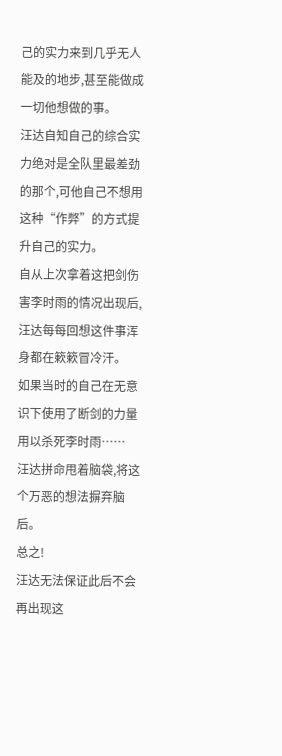己的实力来到几乎无人能及的地步,甚至能做成一切他想做的事。
汪达自知自己的综合实力绝对是全队里最差劲的那个,可他自己不想用这种“作弊”的方式提升自己的实力。
自从上次拿着这把剑伤害李时雨的情况出现后,汪达每每回想这件事浑身都在簌簌冒冷汗。
如果当时的自己在无意识下使用了断剑的力量用以杀死李时雨……
汪达拼命甩着脑袋,将这个万恶的想法摒弃脑后。
总之!
汪达无法保证此后不会再出现这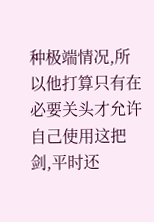种极端情况,所以他打算只有在必要关头才允许自己使用这把剑,平时还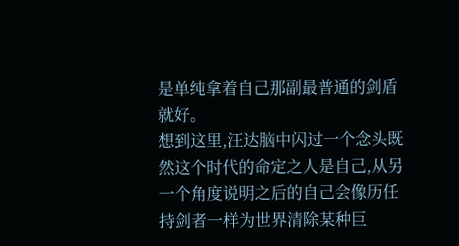是单纯拿着自己那副最普通的剑盾就好。
想到这里,汪达脑中闪过一个念头既然这个时代的命定之人是自己,从另一个角度说明之后的自己会像历任持剑者一样为世界清除某种巨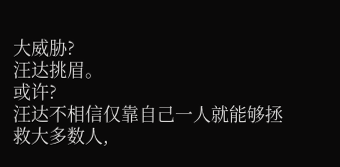大威胁?
汪达挑眉。
或许?
汪达不相信仅靠自己一人就能够拯救大多数人,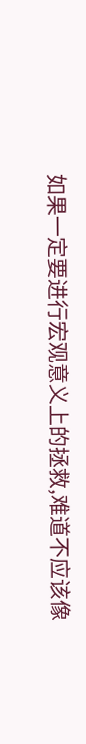如果一定要进行宏观意义上的拯救,难道不应该像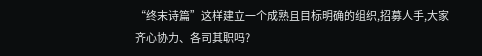“终末诗篇”这样建立一个成熟且目标明确的组织,招募人手,大家齐心协力、各司其职吗?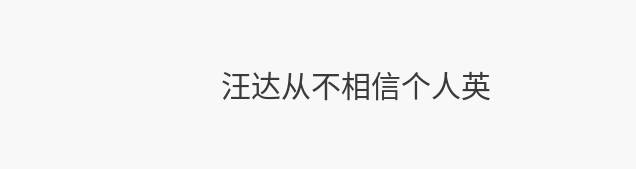汪达从不相信个人英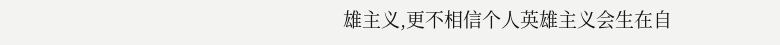雄主义,更不相信个人英雄主义会生在自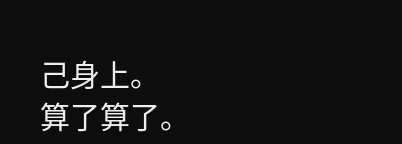己身上。
算了算了。